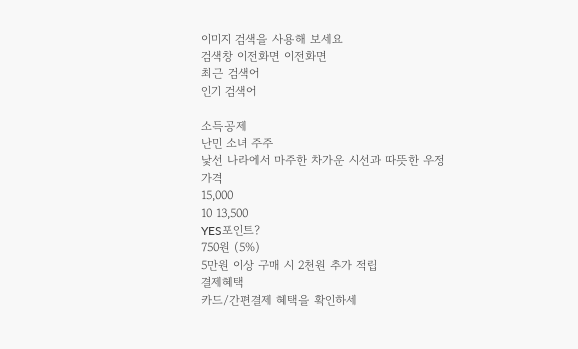이미지 검색을 사용해 보세요
검색창 이전화면 이전화면
최근 검색어
인기 검색어

소득공제
난민 소녀 주주
낯선 나라에서 마주한 차가운 시선과 따뜻한 우정
가격
15,000
10 13,500
YES포인트?
750원 (5%)
5만원 이상 구매 시 2천원 추가 적립
결제혜택
카드/간편결제 혜택을 확인하세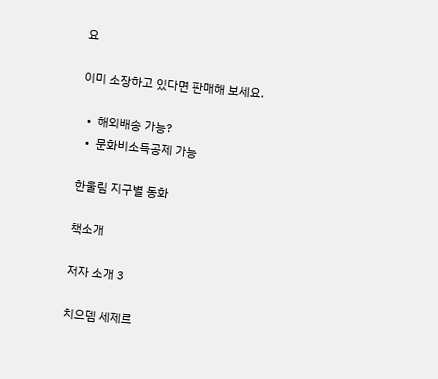요

이미 소장하고 있다면 판매해 보세요.

  •  해외배송 가능?
  •  문화비소득공제 가능

한울림 지구별 동화

책소개

저자 소개 3

치으뎀 세제르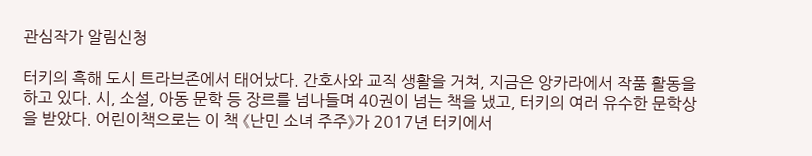관심작가 알림신청

터키의 흑해 도시 트라브존에서 태어났다. 간호사와 교직 생활을 거쳐, 지금은 앙카라에서 작품 활동을 하고 있다. 시, 소설, 아동 문학 등 장르를 넘나들며 40권이 넘는 책을 냈고, 터키의 여러 유수한 문학상을 받았다. 어린이책으로는 이 책 《난민 소녀 주주》가 2017년 터키에서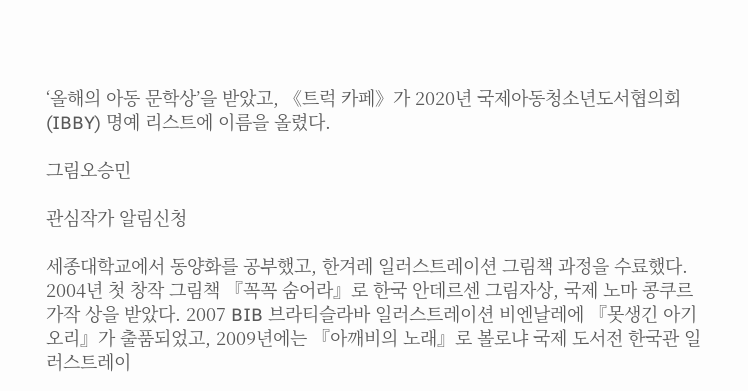‘올해의 아동 문학상’을 받았고, 《트럭 카페》가 2020년 국제아동청소년도서협의회(IBBY) 명예 리스트에 이름을 올렸다.

그림오승민

관심작가 알림신청

세종대학교에서 동양화를 공부했고, 한겨레 일러스트레이션 그림책 과정을 수료했다. 2004년 첫 창작 그림책 『꼭꼭 숨어라』로 한국 안데르센 그림자상, 국제 노마 콩쿠르 가작 상을 받았다. 2007 BIB 브라티슬라바 일러스트레이션 비엔날레에 『못생긴 아기 오리』가 출품되었고, 2009년에는 『아깨비의 노래』로 볼로냐 국제 도서전 한국관 일러스트레이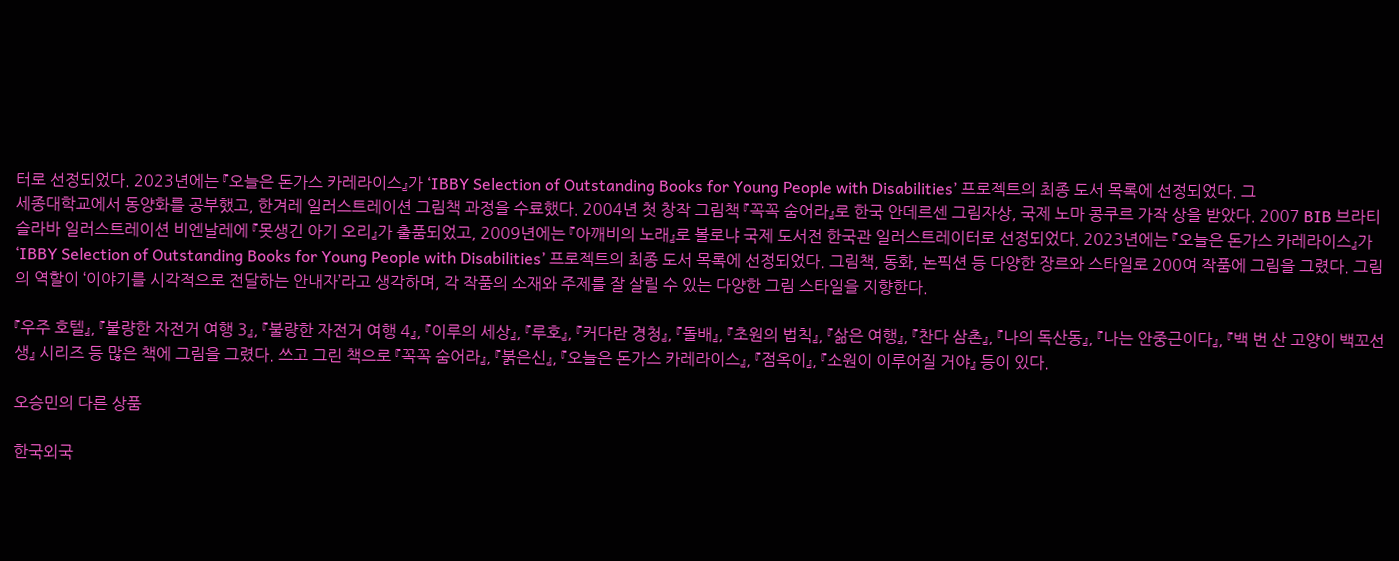터로 선정되었다. 2023년에는 『오늘은 돈가스 카레라이스』가 ‘IBBY Selection of Outstanding Books for Young People with Disabilities’ 프로젝트의 최종 도서 목록에 선정되었다. 그
세종대학교에서 동양화를 공부했고, 한겨레 일러스트레이션 그림책 과정을 수료했다. 2004년 첫 창작 그림책 『꼭꼭 숨어라』로 한국 안데르센 그림자상, 국제 노마 콩쿠르 가작 상을 받았다. 2007 BIB 브라티슬라바 일러스트레이션 비엔날레에 『못생긴 아기 오리』가 출품되었고, 2009년에는 『아깨비의 노래』로 볼로냐 국제 도서전 한국관 일러스트레이터로 선정되었다. 2023년에는 『오늘은 돈가스 카레라이스』가 ‘IBBY Selection of Outstanding Books for Young People with Disabilities’ 프로젝트의 최종 도서 목록에 선정되었다. 그림책, 동화, 논픽션 등 다양한 장르와 스타일로 200여 작품에 그림을 그렸다. 그림의 역할이 ‘이야기를 시각적으로 전달하는 안내자’라고 생각하며, 각 작품의 소재와 주제를 잘 살릴 수 있는 다양한 그림 스타일을 지향한다.

『우주 호텔』, 『불량한 자전거 여행 3』, 『불량한 자전거 여행 4』, 『이루의 세상』, 『루호』, 『커다란 경청』, 『돌배』, 『초원의 법칙』, 『삶은 여행』, 『찬다 삼촌』, 『나의 독산동』, 『나는 안중근이다』, 『백 번 산 고양이 백꼬선생』 시리즈 등 많은 책에 그림을 그렸다. 쓰고 그린 책으로 『꼭꼭 숨어라』, 『붉은신』, 『오늘은 돈가스 카레라이스』, 『점옥이』, 『소원이 이루어질 거야』 등이 있다.

오승민의 다른 상품

한국외국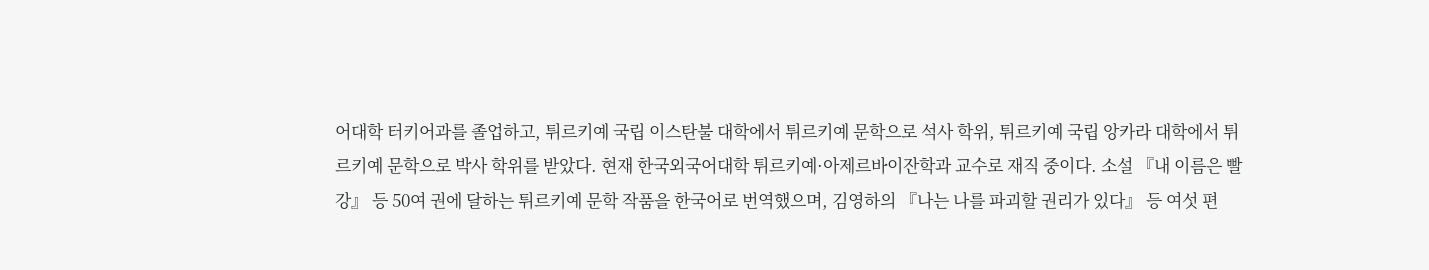어대학 터키어과를 졸업하고, 튀르키예 국립 이스탄불 대학에서 튀르키예 문학으로 석사 학위, 튀르키예 국립 앙카라 대학에서 튀르키예 문학으로 박사 학위를 받았다. 현재 한국외국어대학 튀르키예·아제르바이잔학과 교수로 재직 중이다. 소설 『내 이름은 빨강』 등 50여 권에 달하는 튀르키예 문학 작품을 한국어로 번역했으며, 김영하의 『나는 나를 파괴할 권리가 있다』 등 여섯 편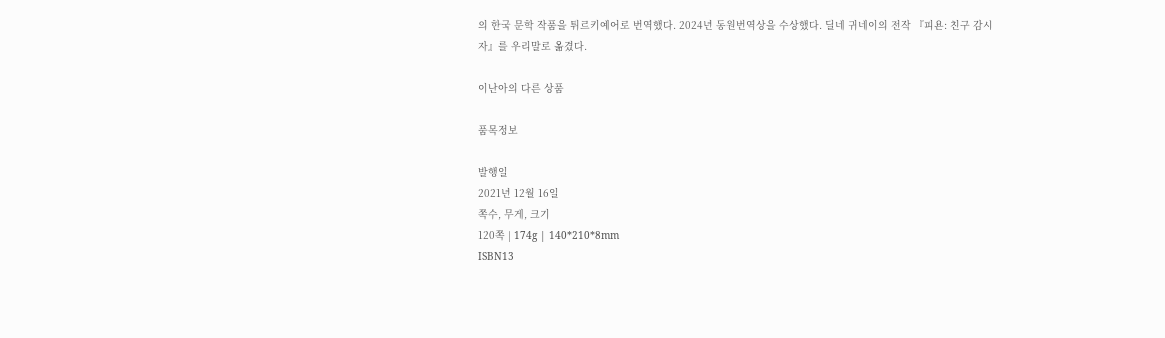의 한국 문학 작품을 튀르키예어로 번역했다. 2024년 동원번역상을 수상했다. 딜네 귀네이의 전작 『피욘: 친구 감시자』를 우리말로 옮겼다.

이난아의 다른 상품

품목정보

발행일
2021년 12월 16일
쪽수, 무게, 크기
120쪽 | 174g | 140*210*8mm
ISBN13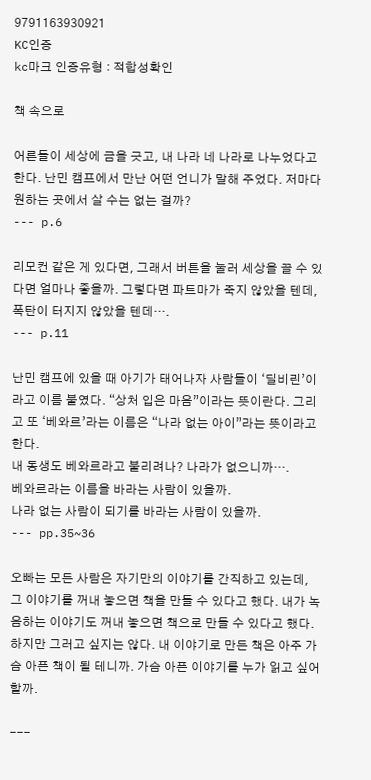9791163930921
KC인증
kc마크 인증유형 : 적합성확인

책 속으로

어른들이 세상에 금을 긋고, 내 나라 네 나라로 나누었다고 한다. 난민 캠프에서 만난 어떤 언니가 말해 주었다. 저마다 원하는 곳에서 살 수는 없는 걸까?
--- p.6

리모컨 같은 게 있다면, 그래서 버튼을 눌러 세상을 끌 수 있다면 얼마나 좋을까. 그렇다면 파트마가 죽지 않았을 텐데, 폭탄이 터지지 않았을 텐데….
--- p.11

난민 캠프에 있을 때 아기가 태어나자 사람들이 ‘딜비린’이라고 이름 붙였다. “상처 입은 마음”이라는 뜻이란다. 그리고 또 ‘베와르’라는 이름은 “나라 없는 아이”라는 뜻이라고 한다.
내 동생도 베와르라고 불리려나? 나라가 없으니까….
베와르라는 이름을 바라는 사람이 있을까.
나라 없는 사람이 되기를 바라는 사람이 있을까.
--- pp.35~36

오빠는 모든 사람은 자기만의 이야기를 간직하고 있는데, 그 이야기를 꺼내 놓으면 책을 만들 수 있다고 했다. 내가 녹음하는 이야기도 꺼내 놓으면 책으로 만들 수 있다고 했다.
하지만 그러고 싶지는 않다. 내 이야기로 만든 책은 아주 가슴 아픈 책이 될 테니까. 가슴 아픈 이야기를 누가 읽고 싶어 할까.

---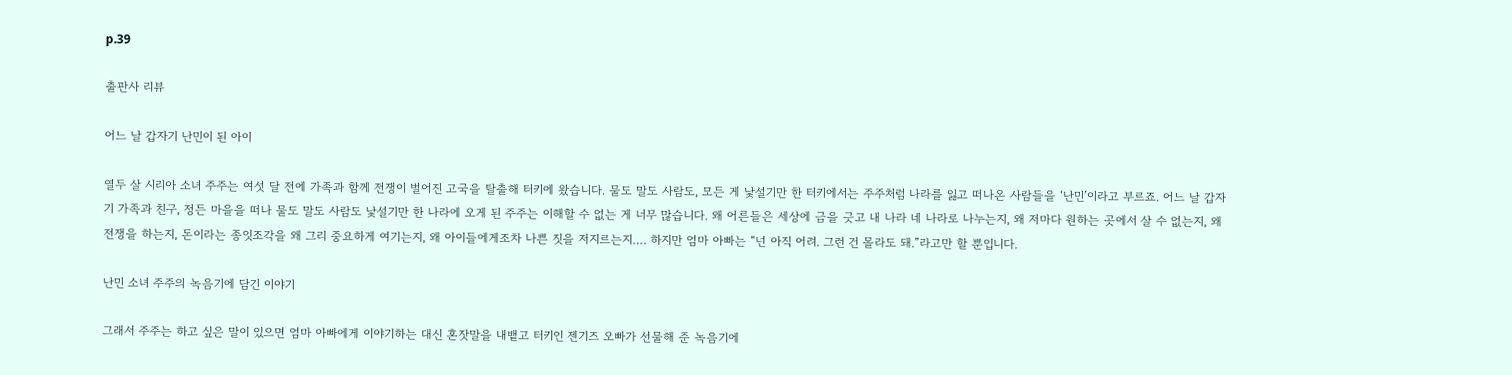p.39

출판사 리뷰

어느 날 갑자기 난민이 된 아이

열두 살 시리아 소녀 주주는 여섯 달 전에 가족과 함께 전쟁이 벌어진 고국을 탈출해 터키에 왔습니다. 물도 말도 사람도, 모든 게 낯설기만 한 터키에서는 주주처럼 나라를 잃고 떠나온 사람들을 ‘난민’이라고 부르죠. 어느 날 갑자기 가족과 친구, 정든 마을을 떠나 물도 말도 사람도 낯설기만 한 나라에 오게 된 주주는 이해할 수 없는 게 너무 많습니다. 왜 어른들은 세상에 금을 긋고 내 나라 네 나라로 나누는지, 왜 저마다 원하는 곳에서 살 수 없는지, 왜 전쟁을 하는지, 돈이라는 종잇조각을 왜 그리 중요하게 여기는지, 왜 아이들에게조차 나쁜 짓을 저지르는지…. 하지만 엄마 아빠는 “넌 아직 어려. 그런 건 몰라도 돼.”라고만 할 뿐입니다.

난민 소녀 주주의 녹음기에 담긴 이야기

그래서 주주는 하고 싶은 말이 있으면 엄마 아빠에게 이야기하는 대신 혼잣말을 내뱉고 터키인 젠기즈 오빠가 선물해 준 녹음기에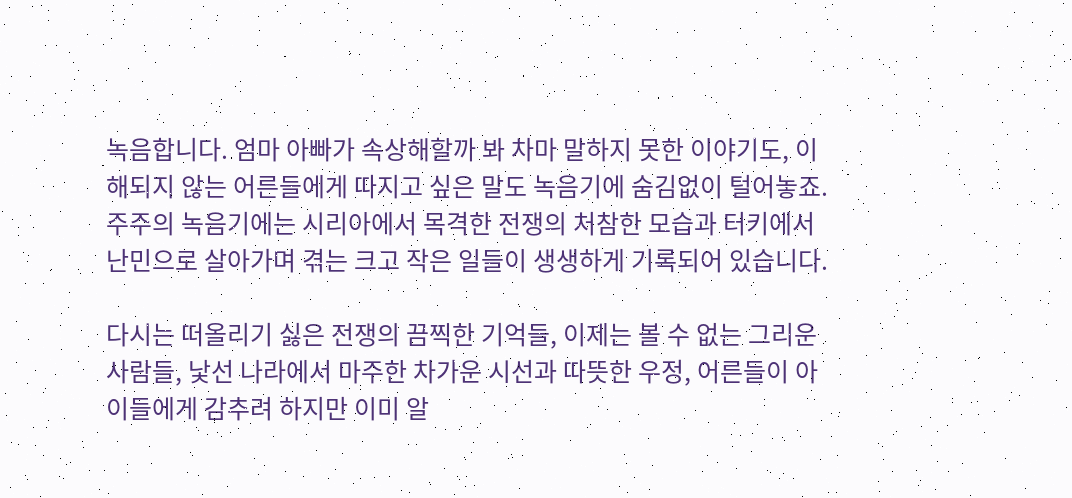녹음합니다. 엄마 아빠가 속상해할까 봐 차마 말하지 못한 이야기도, 이해되지 않는 어른들에게 따지고 싶은 말도 녹음기에 숨김없이 털어놓죠. 주주의 녹음기에는 시리아에서 목격한 전쟁의 처참한 모습과 터키에서 난민으로 살아가며 겪는 크고 작은 일들이 생생하게 기록되어 있습니다.

다시는 떠올리기 싫은 전쟁의 끔찍한 기억들, 이제는 볼 수 없는 그리운 사람들, 낯선 나라에서 마주한 차가운 시선과 따뜻한 우정, 어른들이 아이들에게 감추려 하지만 이미 알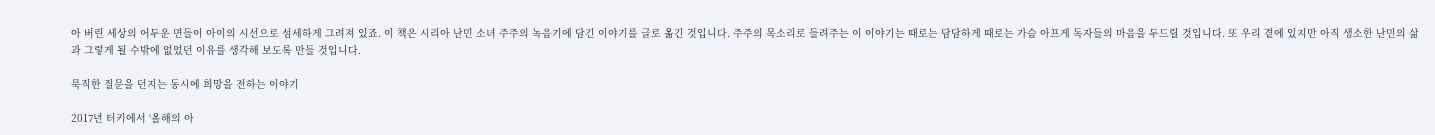아 버린 세상의 어두운 면들이 아이의 시선으로 섬세하게 그려져 있죠. 이 책은 시리아 난민 소녀 주주의 녹음기에 담긴 이야기를 글로 옮긴 것입니다. 주주의 목소리로 들려주는 이 이야기는 때로는 담담하게 때로는 가슴 아프게 독자들의 마음을 두드릴 것입니다. 또 우리 곁에 있지만 아직 생소한 난민의 삶과 그렇게 될 수밖에 없었던 이유를 생각해 보도록 만들 것입니다.

묵직한 질문을 던지는 동시에 희망을 전하는 이야기

2017년 터키에서 ‘올해의 아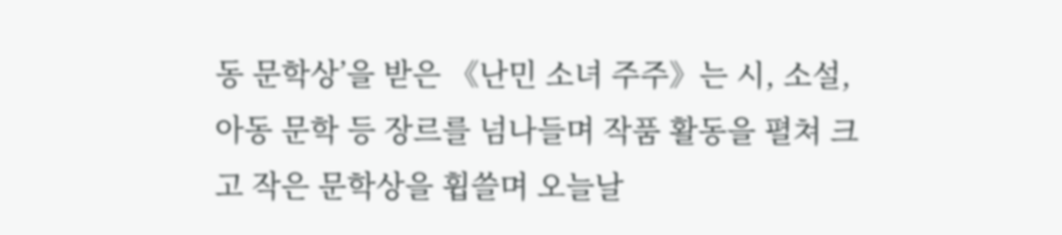동 문학상’을 받은 《난민 소녀 주주》는 시, 소설, 아동 문학 등 장르를 넘나들며 작품 활동을 펼쳐 크고 작은 문학상을 휩쓸며 오늘날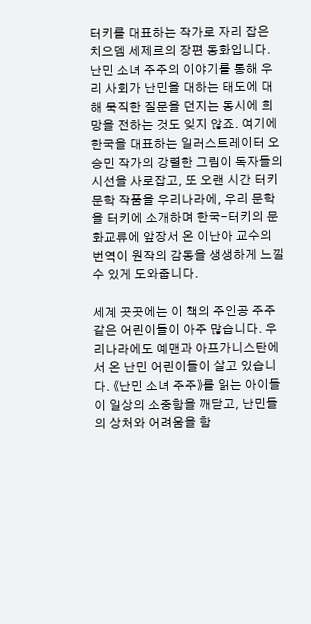터키를 대표하는 작가로 자리 잡은 치으뎀 세제르의 장편 동화입니다. 난민 소녀 주주의 이야기를 통해 우리 사회가 난민을 대하는 태도에 대해 묵직한 질문을 던지는 동시에 희망을 전하는 것도 잊지 않죠. 여기에 한국을 대표하는 일러스트레이터 오승민 작가의 강렬한 그림이 독자들의 시선을 사로잡고, 또 오랜 시간 터키 문학 작품을 우리나라에, 우리 문학을 터키에 소개하며 한국-터키의 문화교류에 앞장서 온 이난아 교수의 번역이 원작의 감동을 생생하게 느낄 수 있게 도와줍니다.

세계 곳곳에는 이 책의 주인공 주주 같은 어린이들이 아주 많습니다. 우리나라에도 예맨과 아프가니스탄에서 온 난민 어린이들이 살고 있습니다. 《난민 소녀 주주》를 읽는 아이들이 일상의 소중함을 깨닫고, 난민들의 상처와 어려움을 함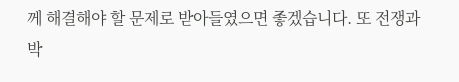께 해결해야 할 문제로 받아들였으면 좋겠습니다. 또 전쟁과 박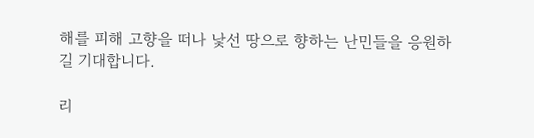해를 피해 고향을 떠나 낯선 땅으로 향하는 난민들을 응원하길 기대합니다.

리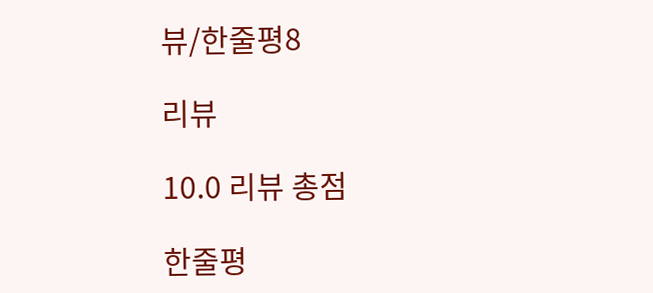뷰/한줄평8

리뷰

10.0 리뷰 총점

한줄평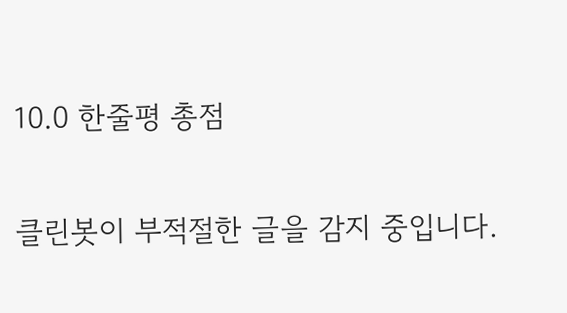10.0 한줄평 총점

클린봇이 부적절한 글을 감지 중입니다.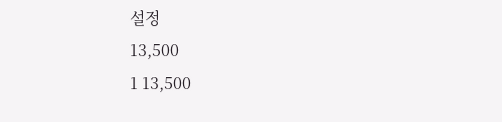설정
13,500
1 13,500